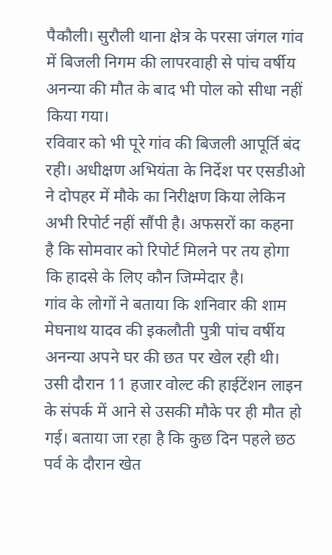पैकौली। सुरौली थाना क्षेत्र के परसा जंगल गांव में बिजली निगम की लापरवाही से पांच वर्षीय अनन्या की मौत के बाद भी पोल को सीधा नहीं किया गया।
रविवार को भी पूरे गांव की बिजली आपूर्ति बंद रही। अधीक्षण अभियंता के निर्देश पर एसडीओ ने दोपहर में मौके का निरीक्षण किया लेकिन अभी रिपोर्ट नहीं सौंपी है। अफसरों का कहना है कि सोमवार को रिपोर्ट मिलने पर तय होगा कि हादसे के लिए कौन जिम्मेदार है।
गांव के लोगों ने बताया कि शनिवार की शाम मेघनाथ यादव की इकलौती पुत्री पांच वर्षीय अनन्या अपने घर की छत पर खेल रही थी। उसी दौरान 11 हजार वोल्ट की हाईटेंशन लाइन के संपर्क में आने से उसकी मौके पर ही मौत हो गई। बताया जा रहा है कि कुछ दिन पहले छठ पर्व के दौरान खेत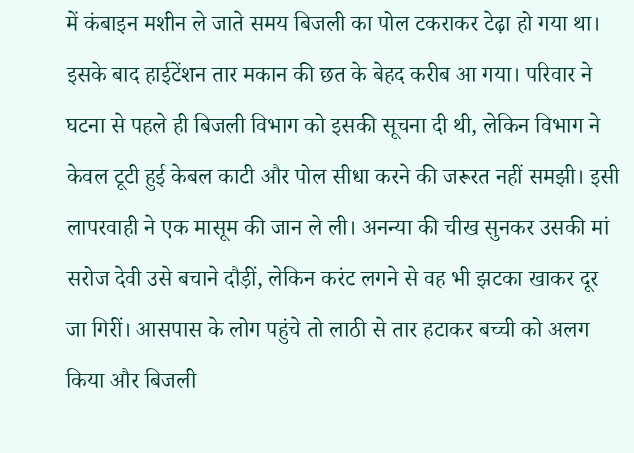में कंबाइन मशीन ले जाते समय बिजली का पोल टकराकर टेढ़ा हो गया था।
इसके बाद हाईटेंशन तार मकान की छत के बेहद करीब आ गया। परिवार ने घटना से पहले ही बिजली विभाग को इसकी सूचना दी थी, लेकिन विभाग ने केवल टूटी हुई केबल काटी और पोल सीधा करने की जरूरत नहीं समझी। इसी लापरवाही ने एक मासूम की जान ले ली। अनन्या की चीख सुनकर उसकी मां सरोज देवी उसे बचाने दौड़ीं, लेकिन करंट लगने से वह भी झटका खाकर दूर जा गिरीं। आसपास के लोग पहुंचे तो लाठी से तार हटाकर बच्ची को अलग किया और बिजली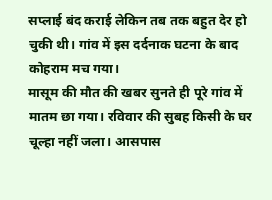सप्लाई बंद कराई लेकिन तब तक बहुत देर हो चुकी थी। गांव में इस दर्दनाक घटना के बाद कोहराम मच गया।
मासूम की मौत की खबर सुनते ही पूरे गांव में मातम छा गया। रविवार की सुबह किसी के घर चूल्हा नहीं जला। आसपास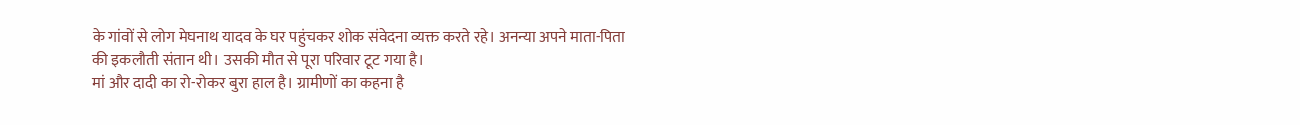के गांवों से लोग मेघनाथ यादव के घर पहुंचकर शोक संवेदना व्यक्त करते रहे। अनन्या अपने माता-पिता की इकलौती संतान थी। उसकी मौत से पूरा परिवार टूट गया है।
मां और दादी का रो-रोकर बुरा हाल है। ग्रामीणों का कहना है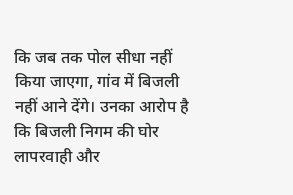कि जब तक पोल सीधा नहीं किया जाएगा, गांव में बिजली नहीं आने देंगे। उनका आरोप है कि बिजली निगम की घोर लापरवाही और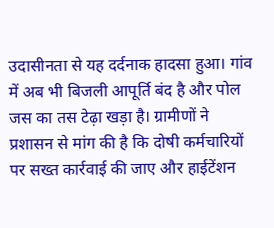उदासीनता से यह दर्दनाक हादसा हुआ। गांव में अब भी बिजली आपूर्ति बंद है और पोल जस का तस टेढ़ा खड़ा है। ग्रामीणों ने प्रशासन से मांग की है कि दोषी कर्मचारियों पर सख्त कार्रवाई की जाए और हाईटेंशन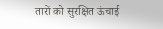तारों को सुरक्षित ऊंचाई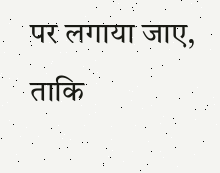पर लगाया जाए, ताकि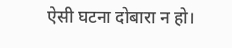ऐसी घटना दोबारा न हो।